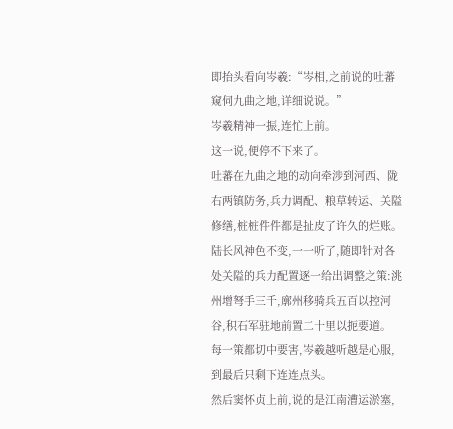即抬头看向岑羲:“岑相,之前说的吐蕃窥伺九曲之地,详细说说。”
岑羲精神一振,连忙上前。
这一说,便停不下来了。
吐蕃在九曲之地的动向牵涉到河西、陇右两镇防务,兵力调配、粮草转运、关隘修缮,桩桩件件都是扯皮了许久的烂账。
陆长风神色不变,一一听了,随即针对各处关隘的兵力配置逐一给出调整之策:洮州增弩手三千,廓州移骑兵五百以控河谷,积石军驻地前置二十里以扼要道。
每一策都切中要害,岑羲越听越是心服,到最后只剩下连连点头。
然后窦怀贞上前,说的是江南漕运淤塞,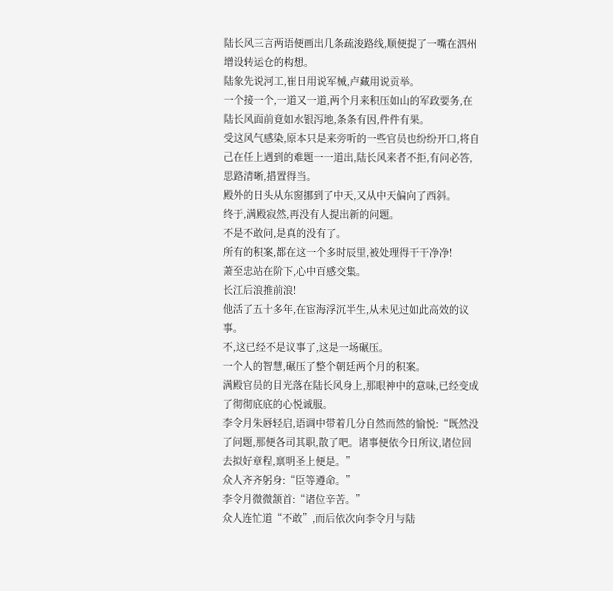陆长风三言两语便画出几条疏浚路线,顺便提了一嘴在泗州增设转运仓的构想。
陆象先说河工,崔日用说军械,卢藏用说贡举。
一个接一个,一道又一道,两个月来积压如山的军政要务,在陆长风面前竟如水银泻地,条条有因,件件有果。
受这风气感染,原本只是来旁听的一些官员也纷纷开口,将自己在任上遇到的难题一一道出,陆长风来者不拒,有问必答,思路清晰,措置得当。
殿外的日头从东窗挪到了中天,又从中天偏向了西斜。
终于,满殿寂然,再没有人提出新的问题。
不是不敢问,是真的没有了。
所有的积案,都在这一个多时辰里,被处理得干干净净!
萧至忠站在阶下,心中百感交集。
长江后浪推前浪!
他活了五十多年,在宦海浮沉半生,从未见过如此高效的议事。
不,这已经不是议事了,这是一场碾压。
一个人的智慧,碾压了整个朝廷两个月的积案。
满殿官员的目光落在陆长风身上,那眼神中的意味,已经变成了彻彻底底的心悦诚服。
李令月朱唇轻启,语调中带着几分自然而然的愉悦:“既然没了问题,那便各司其职,散了吧。诸事便依今日所议,诸位回去拟好章程,禀明圣上便是。”
众人齐齐躬身:“臣等遵命。”
李令月微微颔首:“诸位辛苦。”
众人连忙道“不敢”,而后依次向李令月与陆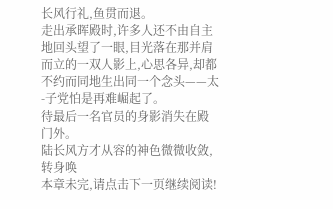长风行礼,鱼贯而退。
走出承晖殿时,许多人还不由自主地回头望了一眼,目光落在那并肩而立的一双人影上,心思各异,却都不约而同地生出同一个念头——太-子党怕是再难崛起了。
待最后一名官员的身影消失在殿门外。
陆长风方才从容的神色微微收敛,转身唤
本章未完,请点击下一页继续阅读!